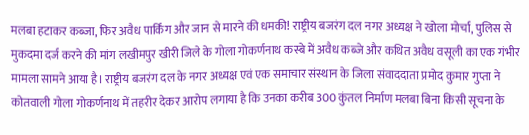मलबा हटाकर कब्जा, फिर अवैध पार्किंग और जान से मारने की धमकी! राष्ट्रीय बजरंग दल नगर अध्यक्ष ने खोला मोर्चा, पुलिस से मुकदमा दर्ज करने की मांग लखीमपुर खीरी जिले के गोला गोकर्णनाथ कस्बे में अवैध कब्जे और कथित अवैध वसूली का एक गंभीर मामला सामने आया है। राष्ट्रीय बजरंग दल के नगर अध्यक्ष एवं एक समाचार संस्थान के जिला संवाददाता प्रमोद कुमार गुप्ता ने कोतवाली गोला गोकर्णनाथ में तहरीर देकर आरोप लगाया है कि उनका करीब 300 कुंतल निर्माण मलबा बिना किसी सूचना के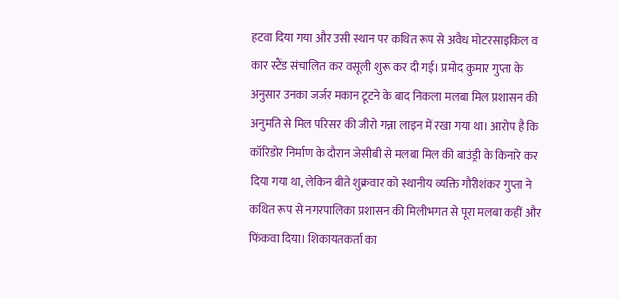हटवा दिया गया और उसी स्थान पर कथित रूप से अवैध मोटरसाइकिल व कार स्टैंड संचालित कर वसूली शुरू कर दी गई। प्रमोद कुमार गुप्ता के अनुसार उनका जर्जर मकान टूटने के बाद निकला मलबा मिल प्रशासन की अनुमति से मिल परिसर की जीरो गन्ना लाइन में रखा गया था। आरोप है कि कॉरिडोर निर्माण के दौरान जेसीबी से मलबा मिल की बाउंड्री के किनारे कर दिया गया था, लेकिन बीते शुक्रवार को स्थानीय व्यक्ति गौरीशंकर गुप्ता ने कथित रूप से नगरपालिका प्रशासन की मिलीभगत से पूरा मलबा कहीं और फिंकवा दिया। शिकायतकर्ता का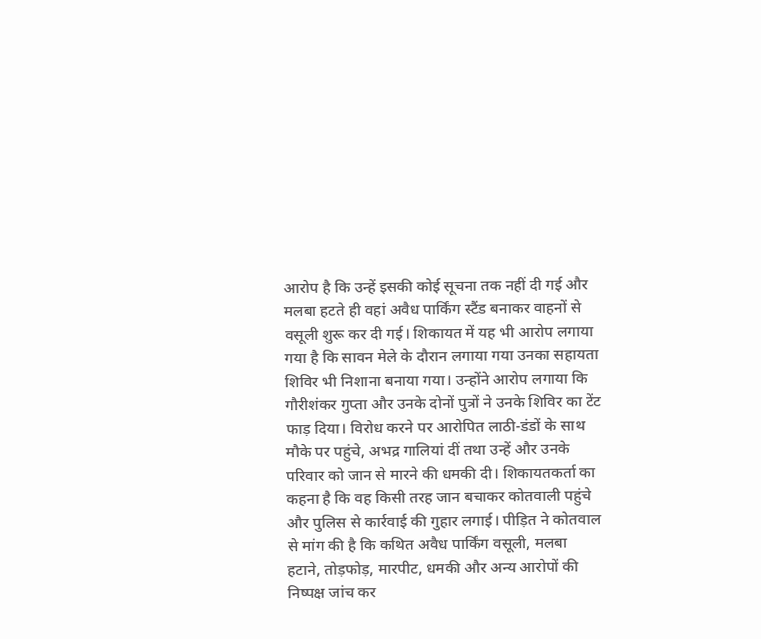आरोप है कि उन्हें इसकी कोई सूचना तक नहीं दी गई और मलबा हटते ही वहां अवैध पार्किंग स्टैंड बनाकर वाहनों से वसूली शुरू कर दी गई। शिकायत में यह भी आरोप लगाया गया है कि सावन मेले के दौरान लगाया गया उनका सहायता शिविर भी निशाना बनाया गया। उन्होंने आरोप लगाया कि गौरीशंकर गुप्ता और उनके दोनों पुत्रों ने उनके शिविर का टेंट फाड़ दिया। विरोध करने पर आरोपित लाठी-डंडों के साथ मौके पर पहुंचे, अभद्र गालियां दीं तथा उन्हें और उनके परिवार को जान से मारने की धमकी दी। शिकायतकर्ता का कहना है कि वह किसी तरह जान बचाकर कोतवाली पहुंचे और पुलिस से कार्रवाई की गुहार लगाई। पीड़ित ने कोतवाल से मांग की है कि कथित अवैध पार्किंग वसूली, मलबा हटाने, तोड़फोड़, मारपीट, धमकी और अन्य आरोपों की निष्पक्ष जांच कर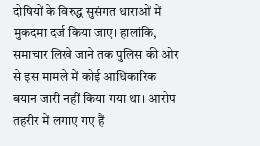दोषियों के विरुद्ध सुसंगत धाराओं में मुकदमा दर्ज किया जाए। हालांकि, समाचार लिखे जाने तक पुलिस की ओर से इस मामले में कोई आधिकारिक बयान जारी नहीं किया गया था। आरोप तहरीर में लगाए गए हैं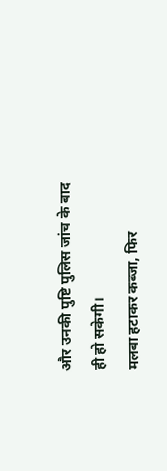और उनकी पुष्टि पुलिस जांच के बाद ही हो सकेगी।
मलबा हटाकर कब्जा, फिर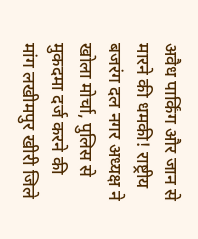अवैध पार्किंग और जान से मारने की धमकी! राष्ट्रीय बजरंग दल नगर अध्यक्ष ने खोला मोर्चा, पुलिस से मुकदमा दर्ज करने की मांग लखीमपुर खीरी जिले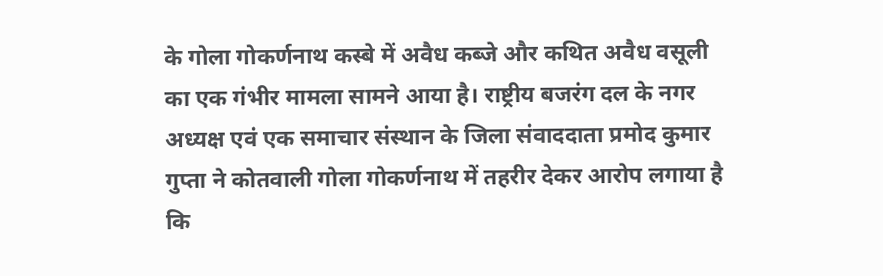के गोला गोकर्णनाथ कस्बे में अवैध कब्जे और कथित अवैध वसूली का एक गंभीर मामला सामने आया है। राष्ट्रीय बजरंग दल के नगर अध्यक्ष एवं एक समाचार संस्थान के जिला संवाददाता प्रमोद कुमार गुप्ता ने कोतवाली गोला गोकर्णनाथ में तहरीर देकर आरोप लगाया है कि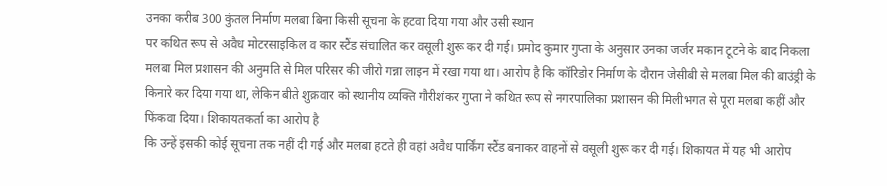उनका करीब 300 कुंतल निर्माण मलबा बिना किसी सूचना के हटवा दिया गया और उसी स्थान
पर कथित रूप से अवैध मोटरसाइकिल व कार स्टैंड संचालित कर वसूली शुरू कर दी गई। प्रमोद कुमार गुप्ता के अनुसार उनका जर्जर मकान टूटने के बाद निकला मलबा मिल प्रशासन की अनुमति से मिल परिसर की जीरो गन्ना लाइन में रखा गया था। आरोप है कि कॉरिडोर निर्माण के दौरान जेसीबी से मलबा मिल की बाउंड्री के किनारे कर दिया गया था, लेकिन बीते शुक्रवार को स्थानीय व्यक्ति गौरीशंकर गुप्ता ने कथित रूप से नगरपालिका प्रशासन की मिलीभगत से पूरा मलबा कहीं और फिंकवा दिया। शिकायतकर्ता का आरोप है
कि उन्हें इसकी कोई सूचना तक नहीं दी गई और मलबा हटते ही वहां अवैध पार्किंग स्टैंड बनाकर वाहनों से वसूली शुरू कर दी गई। शिकायत में यह भी आरोप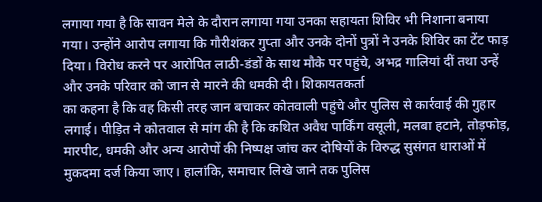लगाया गया है कि सावन मेले के दौरान लगाया गया उनका सहायता शिविर भी निशाना बनाया गया। उन्होंने आरोप लगाया कि गौरीशंकर गुप्ता और उनके दोनों पुत्रों ने उनके शिविर का टेंट फाड़ दिया। विरोध करने पर आरोपित लाठी-डंडों के साथ मौके पर पहुंचे, अभद्र गालियां दीं तथा उन्हें और उनके परिवार को जान से मारने की धमकी दी। शिकायतकर्ता
का कहना है कि वह किसी तरह जान बचाकर कोतवाली पहुंचे और पुलिस से कार्रवाई की गुहार लगाई। पीड़ित ने कोतवाल से मांग की है कि कथित अवैध पार्किंग वसूली, मलबा हटाने, तोड़फोड़, मारपीट, धमकी और अन्य आरोपों की निष्पक्ष जांच कर दोषियों के विरुद्ध सुसंगत धाराओं में मुकदमा दर्ज किया जाए। हालांकि, समाचार लिखे जाने तक पुलिस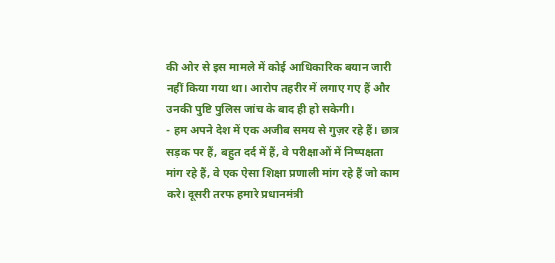की ओर से इस मामले में कोई आधिकारिक बयान जारी नहीं किया गया था। आरोप तहरीर में लगाए गए हैं और उनकी पुष्टि पुलिस जांच के बाद ही हो सकेगी।
- हम अपने देश में एक अजीब समय से गुज़र रहे हैं। छात्र सड़क पर हैं, बहुत दर्द में हैं, वे परीक्षाओं में निष्पक्षता मांग रहे हैं, वे एक ऐसा शिक्षा प्रणाली मांग रहे हैं जो काम करे। दूसरी तरफ हमारे प्रधानमंत्री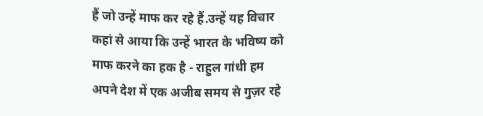हैं जो उन्हें माफ कर रहे हैं.उन्हें यह विचार कहां से आया कि उन्हें भारत के भविष्य को माफ करने का हक है - राहुल गांधी हम अपने देश में एक अजीब समय से गुज़र रहे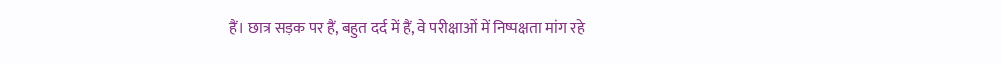हैं। छात्र सड़क पर हैं, बहुत दर्द में हैं, वे परीक्षाओं में निष्पक्षता मांग रहे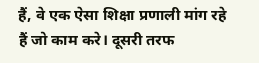हैं, वे एक ऐसा शिक्षा प्रणाली मांग रहे हैं जो काम करे। दूसरी तरफ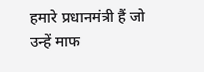हमारे प्रधानमंत्री हैं जो उन्हें माफ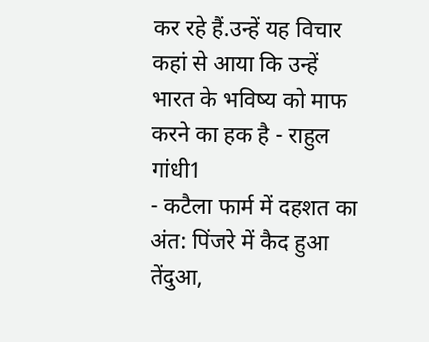कर रहे हैं.उन्हें यह विचार कहां से आया कि उन्हें भारत के भविष्य को माफ करने का हक है - राहुल गांधी1
- कटैला फार्म में दहशत का अंत: पिंजरे में कैद हुआ तेंदुआ,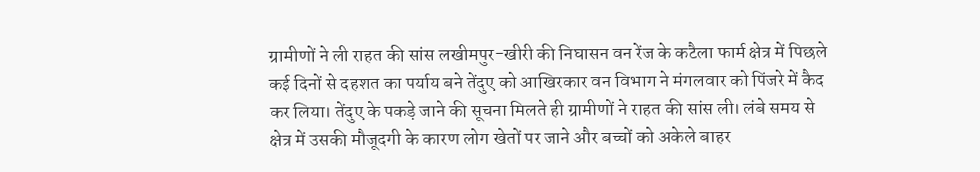ग्रामीणों ने ली राहत की सांस लखीमपुर-खीरी की निघासन वन रेंज के कटैला फार्म क्षेत्र में पिछले कई दिनों से दहशत का पर्याय बने तेंदुए को आखिरकार वन विभाग ने मंगलवार को पिंजरे में कैद कर लिया। तेंदुए के पकड़े जाने की सूचना मिलते ही ग्रामीणों ने राहत की सांस ली। लंबे समय से क्षेत्र में उसकी मौजूदगी के कारण लोग खेतों पर जाने और बच्चों को अकेले बाहर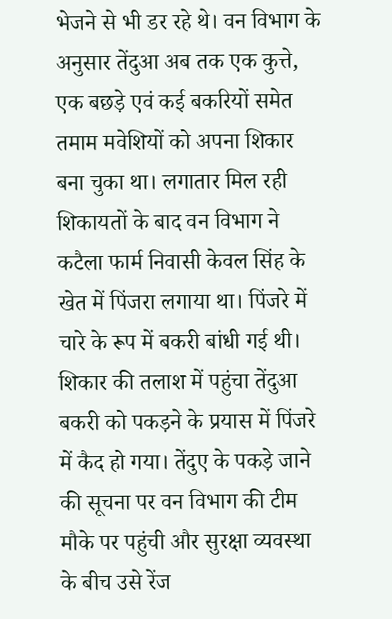भेजने से भी डर रहे थे। वन विभाग के अनुसार तेंदुआ अब तक एक कुत्ते, एक बछड़े एवं कई बकरियों समेत तमाम मवेशियों को अपना शिकार बना चुका था। लगातार मिल रही शिकायतों के बाद वन विभाग ने कटैला फार्म निवासी केवल सिंह के खेत में पिंजरा लगाया था। पिंजरे में चारे के रूप में बकरी बांधी गई थी। शिकार की तलाश में पहुंचा तेंदुआ बकरी को पकड़ने के प्रयास में पिंजरे में कैद हो गया। तेंदुए के पकड़े जाने की सूचना पर वन विभाग की टीम मौके पर पहुंची और सुरक्षा व्यवस्था के बीच उसे रेंज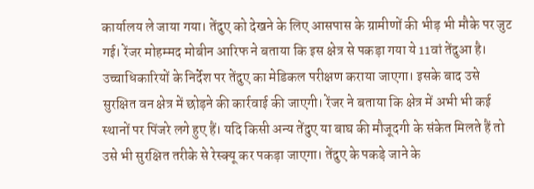कार्यालय ले जाया गया। तेंदुए को देखने के लिए आसपास के ग्रामीणों की भीड़ भी मौके पर जुट गई। रेंजर मोहम्मद मोबीन आरिफ ने बताया कि इस क्षेत्र से पकड़ा गया ये 11वां तेंदुआ है। उच्चाधिकारियों के निर्देश पर तेंदुए का मेडिकल परीक्षण कराया जाएगा। इसके बाद उसे सुरक्षित वन क्षेत्र में छोड़ने की कार्रवाई की जाएगी। रेंजर ने बताया कि क्षेत्र में अभी भी कई स्थानों पर पिंजरे लगे हुए हैं। यदि किसी अन्य तेंदुए या बाघ की मौजूदगी के संकेत मिलते हैं तो उसे भी सुरक्षित तरीके से रेस्क्यू कर पकड़ा जाएगा। तेंदुए के पकड़े जाने के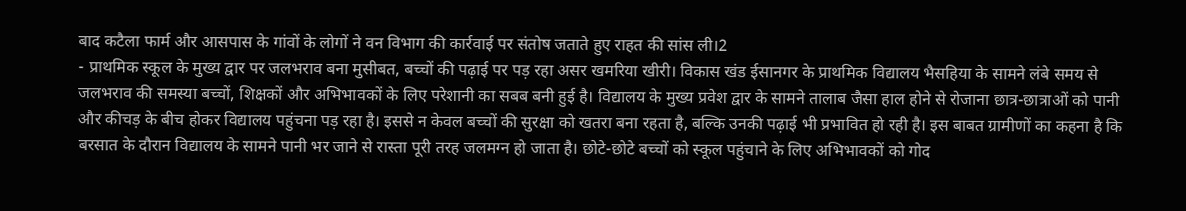बाद कटैला फार्म और आसपास के गांवों के लोगों ने वन विभाग की कार्रवाई पर संतोष जताते हुए राहत की सांस ली।2
- प्राथमिक स्कूल के मुख्य द्वार पर जलभराव बना मुसीबत, बच्चों की पढ़ाई पर पड़ रहा असर खमरिया खीरी। विकास खंड ईसानगर के प्राथमिक विद्यालय भैसहिया के सामने लंबे समय से जलभराव की समस्या बच्चों, शिक्षकों और अभिभावकों के लिए परेशानी का सबब बनी हुई है। विद्यालय के मुख्य प्रवेश द्वार के सामने तालाब जैसा हाल होने से रोजाना छात्र-छात्राओं को पानी और कीचड़ के बीच होकर विद्यालय पहुंचना पड़ रहा है। इससे न केवल बच्चों की सुरक्षा को खतरा बना रहता है, बल्कि उनकी पढ़ाई भी प्रभावित हो रही है। इस बाबत ग्रामीणों का कहना है कि बरसात के दौरान विद्यालय के सामने पानी भर जाने से रास्ता पूरी तरह जलमग्न हो जाता है। छोटे-छोटे बच्चों को स्कूल पहुंचाने के लिए अभिभावकों को गोद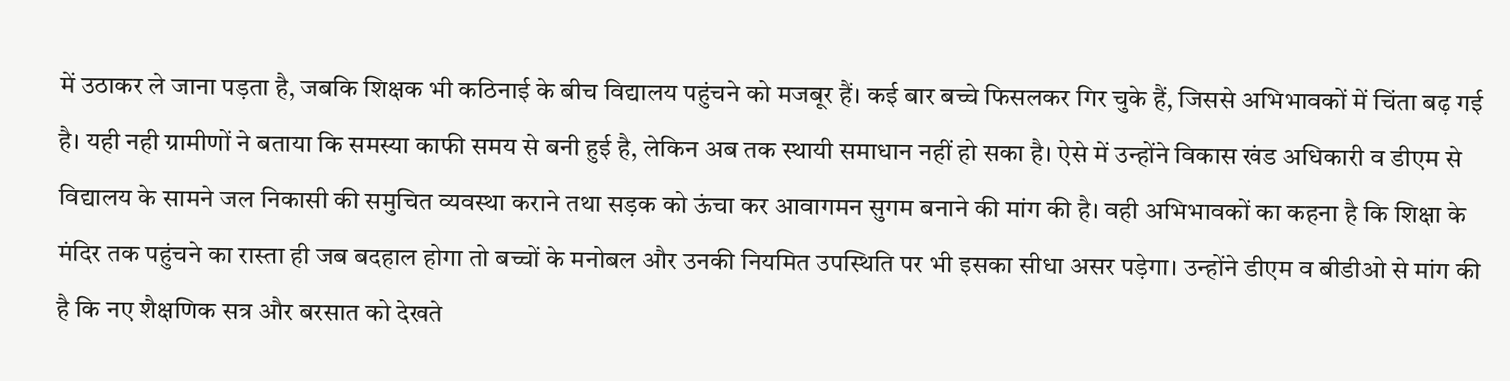में उठाकर ले जाना पड़ता है, जबकि शिक्षक भी कठिनाई के बीच विद्यालय पहुंचने को मजबूर हैं। कई बार बच्चे फिसलकर गिर चुके हैं, जिससे अभिभावकों में चिंता बढ़ गई है। यही नही ग्रामीणों ने बताया कि समस्या काफी समय से बनी हुई है, लेकिन अब तक स्थायी समाधान नहीं हो सका है। ऐसे में उन्होंने विकास खंड अधिकारी व डीएम से विद्यालय के सामने जल निकासी की समुचित व्यवस्था कराने तथा सड़क को ऊंचा कर आवागमन सुगम बनाने की मांग की है। वही अभिभावकों का कहना है कि शिक्षा के मंदिर तक पहुंचने का रास्ता ही जब बदहाल होगा तो बच्चों के मनोबल और उनकी नियमित उपस्थिति पर भी इसका सीधा असर पड़ेगा। उन्होंने डीएम व बीडीओ से मांग की है कि नए शैक्षणिक सत्र और बरसात को देखते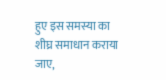हुए इस समस्या का शीघ्र समाधान कराया जाए,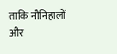ताकि नौनिहालों और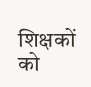शिक्षकों को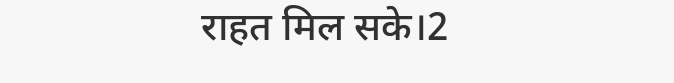राहत मिल सके।2